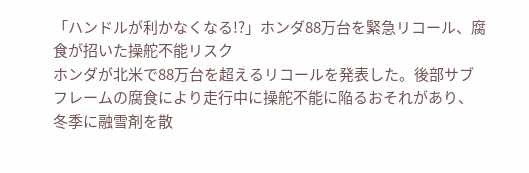「ハンドルが利かなくなる!?」ホンダ88万台を緊急リコール、腐食が招いた操舵不能リスク
ホンダが北米で88万台を超えるリコールを発表した。後部サブフレームの腐食により走行中に操舵不能に陥るおそれがあり、冬季に融雪剤を散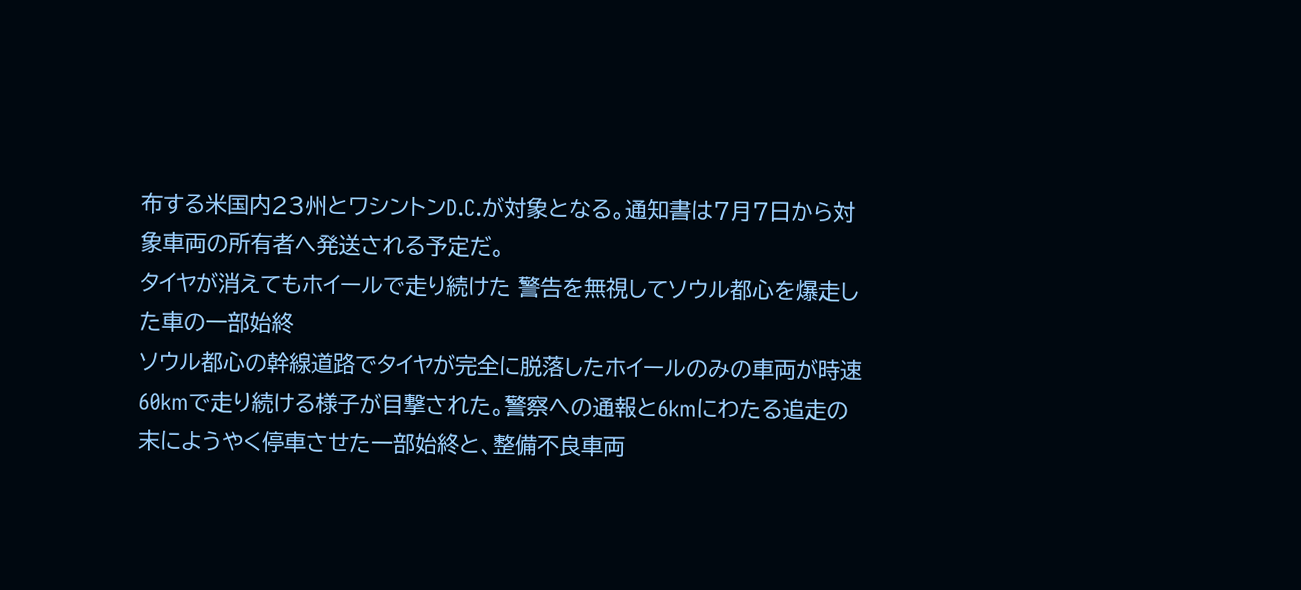布する米国内23州とワシントンD.C.が対象となる。通知書は7月7日から対象車両の所有者へ発送される予定だ。
タイヤが消えてもホイールで走り続けた 警告を無視してソウル都心を爆走した車の一部始終
ソウル都心の幹線道路でタイヤが完全に脱落したホイールのみの車両が時速60kmで走り続ける様子が目撃された。警察への通報と6kmにわたる追走の末にようやく停車させた一部始終と、整備不良車両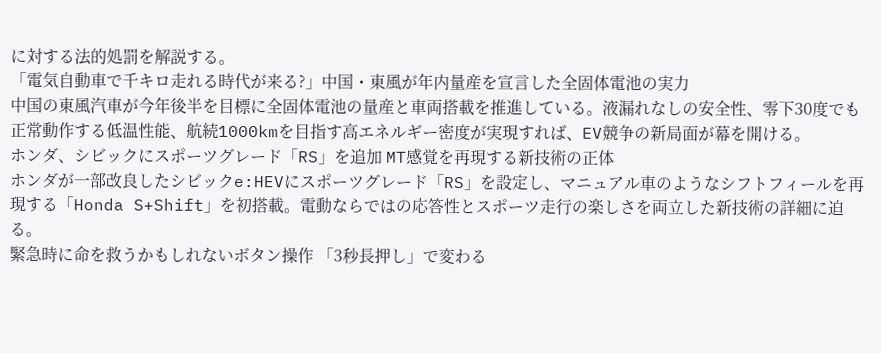に対する法的処罰を解説する。
「電気自動車で千キロ走れる時代が来る?」中国・東風が年内量産を宣言した全固体電池の実力
中国の東風汽車が今年後半を目標に全固体電池の量産と車両搭載を推進している。液漏れなしの安全性、零下30度でも正常動作する低温性能、航続1000kmを目指す高エネルギー密度が実現すれば、EV競争の新局面が幕を開ける。
ホンダ、シビックにスポーツグレード「RS」を追加 MT感覚を再現する新技術の正体
ホンダが一部改良したシビックe:HEVにスポーツグレード「RS」を設定し、マニュアル車のようなシフトフィールを再現する「Honda S+Shift」を初搭載。電動ならではの応答性とスポーツ走行の楽しさを両立した新技術の詳細に迫る。
緊急時に命を救うかもしれないボタン操作 「3秒長押し」で変わる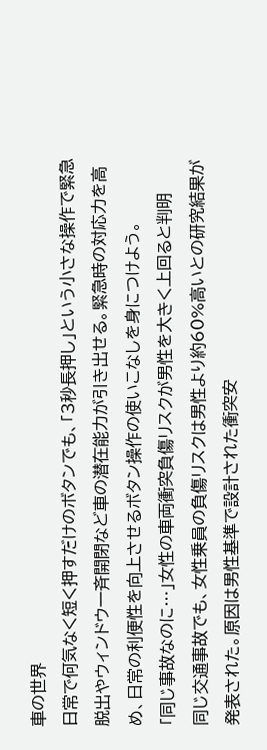車の世界
日常で何気なく短く押すだけのボタンでも、「3秒長押し」という小さな操作で緊急脱出やウィンドウ一斉開閉など車の潜在能力が引き出せる。緊急時の対応力を高め、日常の利便性を向上させるボタン操作の使いこなしを身につけよう。
「同じ事故なのに…」女性の車両衝突負傷リスクが男性を大きく上回ると判明
同じ交通事故でも、女性乗員の負傷リスクは男性より約60%高いとの研究結果が発表された。原因は男性基準で設計された衝突安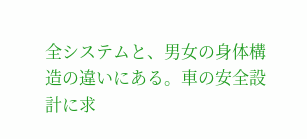全システムと、男女の身体構造の違いにある。車の安全設計に求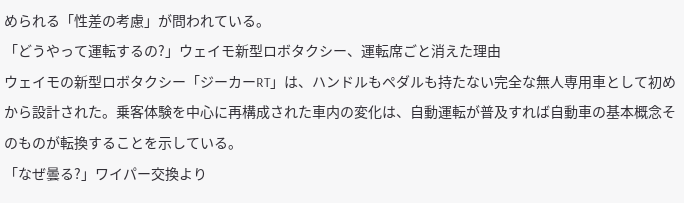められる「性差の考慮」が問われている。
「どうやって運転するの?」ウェイモ新型ロボタクシー、運転席ごと消えた理由
ウェイモの新型ロボタクシー「ジーカーRT」は、ハンドルもペダルも持たない完全な無人専用車として初めから設計された。乗客体験を中心に再構成された車内の変化は、自動運転が普及すれば自動車の基本概念そのものが転換することを示している。
「なぜ曇る?」ワイパー交換より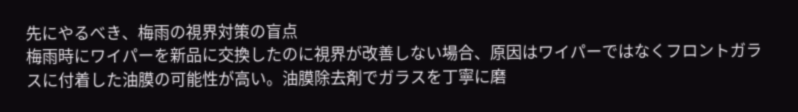先にやるべき、梅雨の視界対策の盲点
梅雨時にワイパーを新品に交換したのに視界が改善しない場合、原因はワイパーではなくフロントガラスに付着した油膜の可能性が高い。油膜除去剤でガラスを丁寧に磨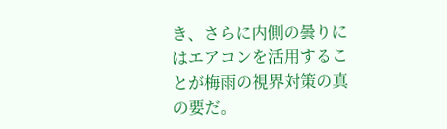き、さらに内側の曇りにはエアコンを活用することが梅雨の視界対策の真の要だ。